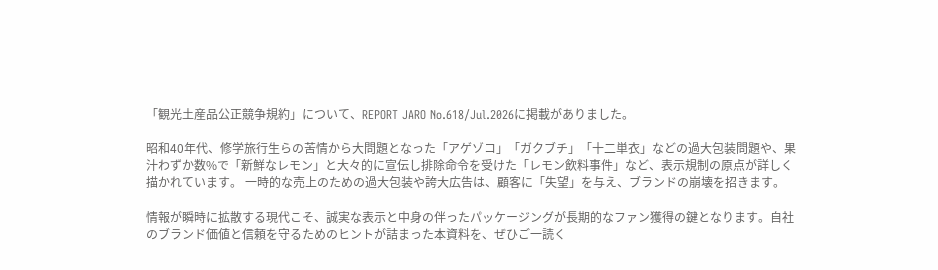「観光土産品公正競争規約」について、REPORT JARO No.618/Jul.2026に掲載がありました。

昭和40年代、修学旅行生らの苦情から大問題となった「アゲゾコ」「ガクブチ」「十二単衣」などの過大包装問題や、果汁わずか数%で「新鮮なレモン」と大々的に宣伝し排除命令を受けた「レモン飲料事件」など、表示規制の原点が詳しく描かれています。 一時的な売上のための過大包装や誇大広告は、顧客に「失望」を与え、ブランドの崩壊を招きます。

情報が瞬時に拡散する現代こそ、誠実な表示と中身の伴ったパッケージングが長期的なファン獲得の鍵となります。自社のブランド価値と信頼を守るためのヒントが詰まった本資料を、ぜひご一読く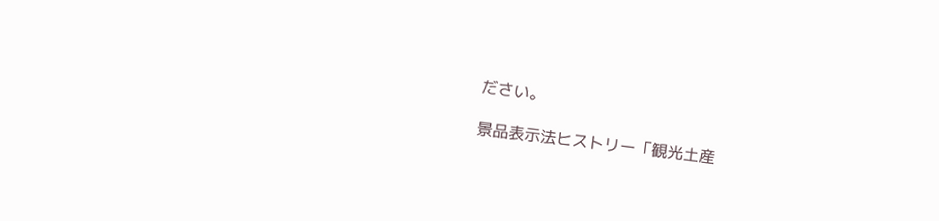ださい。

景品表示法ヒストリー「観光土産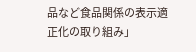品など食品関係の表示適正化の取り組み」